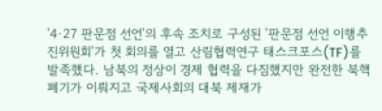'4·27 판문점 선언'의 후속 조치로 구성된 '판문점 선언 이행추진위원회'가 첫 회의를 열고 산림협력연구 태스크포스(TF)를 발족했다. 남북의 정상이 경제 협력을 다짐했지만 완전한 북핵 폐기가 이뤄지고 국제사회의 대북 제재가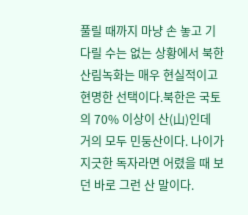풀릴 때까지 마냥 손 놓고 기다릴 수는 없는 상황에서 북한 산림녹화는 매우 현실적이고 현명한 선택이다.북한은 국토의 70% 이상이 산(山)인데 거의 모두 민둥산이다. 나이가 지긋한 독자라면 어렸을 때 보던 바로 그런 산 말이다.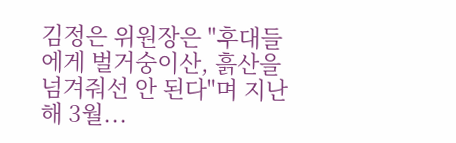김정은 위원장은 "후대들에게 벌거숭이산, 흙산을 넘겨줘선 안 된다"며 지난해 3월...